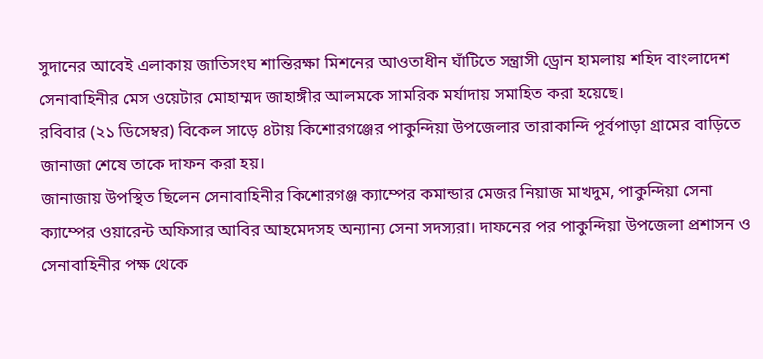সুদানের আবেই এলাকায় জাতিসংঘ শান্তিরক্ষা মিশনের আওতাধীন ঘাঁটিতে সন্ত্রাসী ড্রোন হামলায় শহিদ বাংলাদেশ সেনাবাহিনীর মেস ওয়েটার মোহাম্মদ জাহাঙ্গীর আলমকে সামরিক মর্যাদায় সমাহিত করা হয়েছে।
রবিবার (২১ ডিসেম্বর) বিকেল সাড়ে ৪টায় কিশোরগঞ্জের পাকুন্দিয়া উপজেলার তারাকান্দি পূর্বপাড়া গ্রামের বাড়িতে জানাজা শেষে তাকে দাফন করা হয়।
জানাজায় উপস্থিত ছিলেন সেনাবাহিনীর কিশোরগঞ্জ ক্যাম্পের কমান্ডার মেজর নিয়াজ মাখদুম, পাকুন্দিয়া সেনা ক্যাম্পের ওয়ারেন্ট অফিসার আবির আহমেদসহ অন্যান্য সেনা সদস্যরা। দাফনের পর পাকুন্দিয়া উপজেলা প্রশাসন ও সেনাবাহিনীর পক্ষ থেকে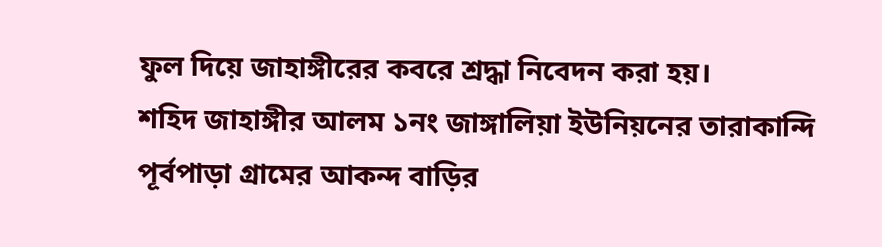ফুল দিয়ে জাহাঙ্গীরের কবরে শ্রদ্ধা নিবেদন করা হয়।
শহিদ জাহাঙ্গীর আলম ১নং জাঙ্গালিয়া ইউনিয়নের তারাকান্দি পূর্বপাড়া গ্রামের আকন্দ বাড়ির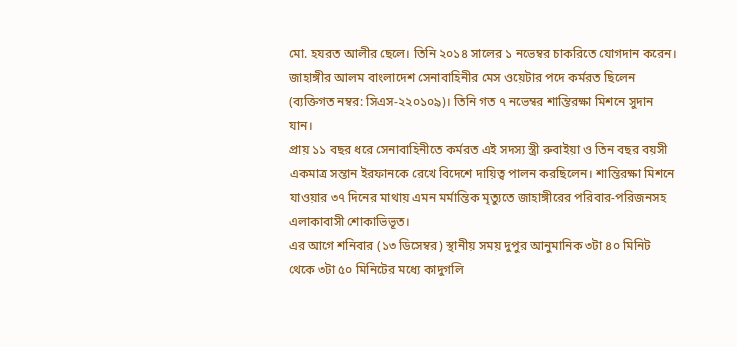মো. হযরত আলীর ছেলে। তিনি ২০১৪ সালের ১ নভেম্বর চাকরিতে যোগদান করেন। জাহাঙ্গীর আলম বাংলাদেশ সেনাবাহিনীর মেস ওয়েটার পদে কর্মরত ছিলেন (ব্যক্তিগত নম্বর: সিএস-২২০১০৯)। তিনি গত ৭ নভেম্বর শান্তিরক্ষা মিশনে সুদান যান।
প্রায় ১১ বছর ধরে সেনাবাহিনীতে কর্মরত এই সদস্য স্ত্রী রুবাইয়া ও তিন বছর বয়সী একমাত্র সন্তান ইরফানকে রেখে বিদেশে দায়িত্ব পালন করছিলেন। শান্তিরক্ষা মিশনে যাওয়ার ৩৭ দিনের মাথায় এমন মর্মান্তিক মৃত্যুতে জাহাঙ্গীরের পরিবার-পরিজনসহ এলাকাবাসী শোকাভিভূত।
এর আগে শনিবার (১৩ ডিসেম্বর) স্থানীয় সময় দুপুর আনুমানিক ৩টা ৪০ মিনিট থেকে ৩টা ৫০ মিনিটের মধ্যে কাদুগলি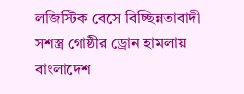লজিস্টিক বেসে বিচ্ছিন্নতাবাদী সশস্ত্র গোষ্ঠীর ড্রোন হামলায় বাংলাদেশ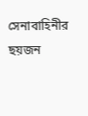সেনাবাহিনীর ছয়জন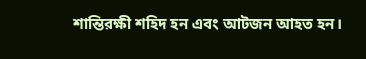শান্তিরক্ষী শহিদ হন এবং আটজন আহত হন।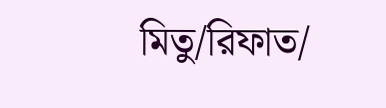মিতু/রিফাত/